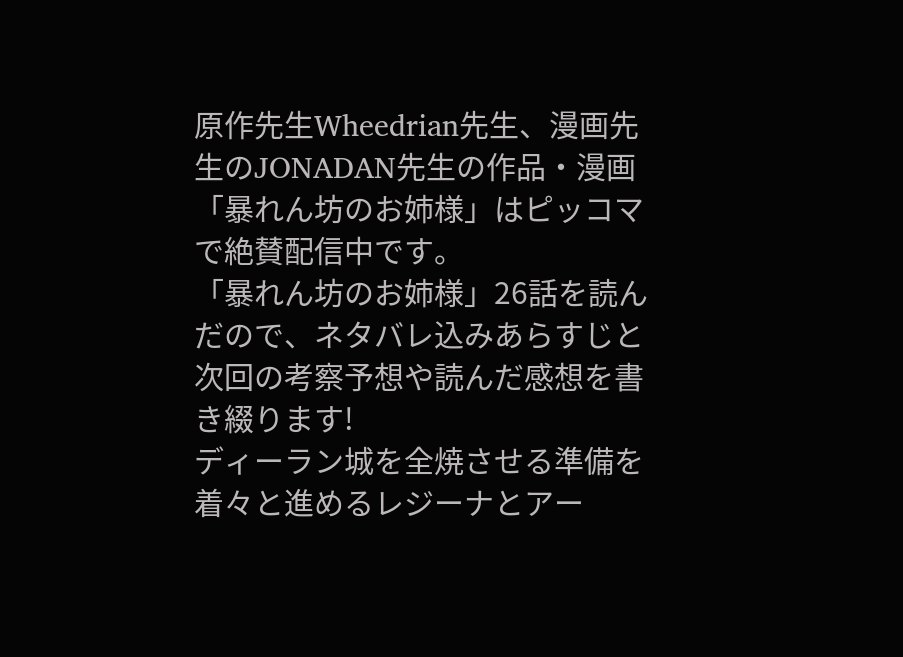原作先生Wheedrian先生、漫画先生のJONADAN先生の作品・漫画「暴れん坊のお姉様」はピッコマで絶賛配信中です。
「暴れん坊のお姉様」26話を読んだので、ネタバレ込みあらすじと次回の考察予想や読んだ感想を書き綴ります!
ディーラン城を全焼させる準備を着々と進めるレジーナとアー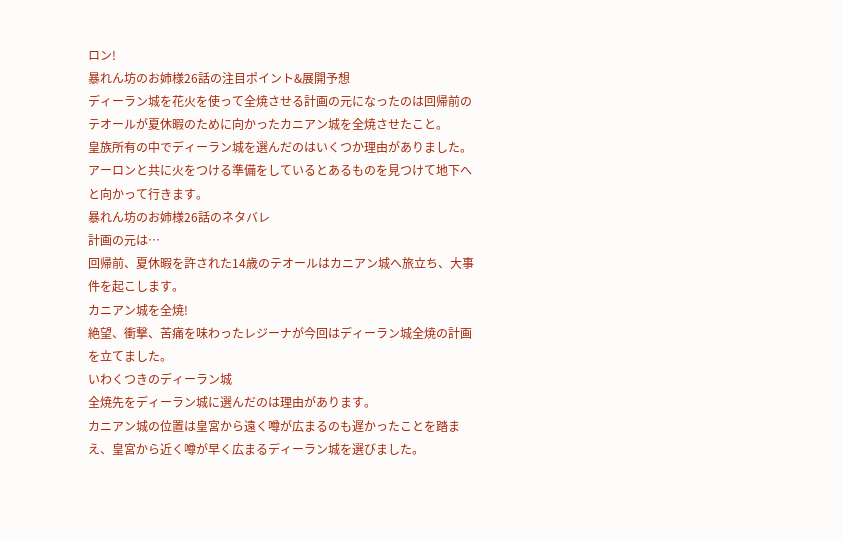ロン!
暴れん坊のお姉様26話の注目ポイント&展開予想
ディーラン城を花火を使って全焼させる計画の元になったのは回帰前のテオールが夏休暇のために向かったカニアン城を全焼させたこと。
皇族所有の中でディーラン城を選んだのはいくつか理由がありました。
アーロンと共に火をつける準備をしているとあるものを見つけて地下へと向かって行きます。
暴れん坊のお姉様26話のネタバレ
計画の元は…
回帰前、夏休暇を許された14歳のテオールはカニアン城へ旅立ち、大事件を起こします。
カニアン城を全焼!
絶望、衝撃、苦痛を味わったレジーナが今回はディーラン城全焼の計画を立てました。
いわくつきのディーラン城
全焼先をディーラン城に選んだのは理由があります。
カニアン城の位置は皇宮から遠く噂が広まるのも遅かったことを踏まえ、皇宮から近く噂が早く広まるディーラン城を選びました。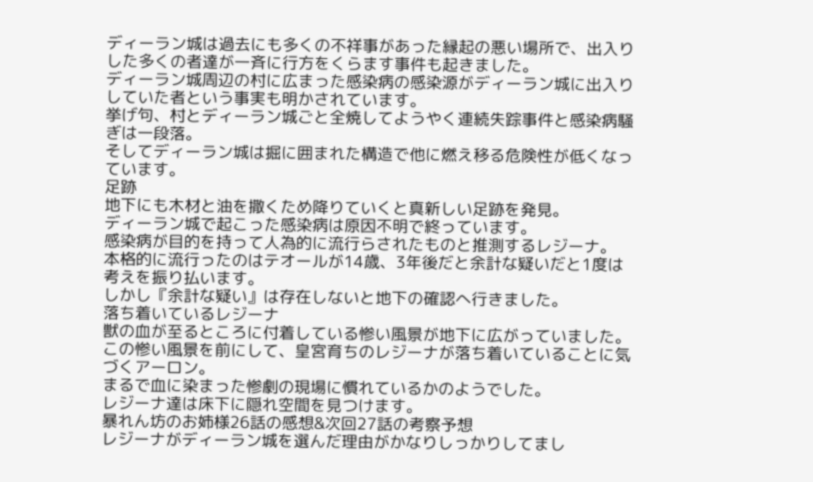ディーラン城は過去にも多くの不祥事があった縁起の悪い場所で、出入りした多くの者達が一斉に行方をくらます事件も起きました。
ディーラン城周辺の村に広まった感染病の感染源がディーラン城に出入りしていた者という事実も明かされています。
挙げ句、村とディーラン城ごと全焼してようやく連続失踪事件と感染病騒ぎは一段落。
そしてディーラン城は掘に囲まれた構造で他に燃え移る危険性が低くなっています。
足跡
地下にも木材と油を撒くため降りていくと真新しい足跡を発見。
ディーラン城で起こった感染病は原因不明で終っています。
感染病が目的を持って人為的に流行らされたものと推測するレジーナ。
本格的に流行ったのはテオールが14歳、3年後だと余計な疑いだと1度は考えを振り払います。
しかし『余計な疑い』は存在しないと地下の確認へ行きました。
落ち着いているレジーナ
獣の血が至るところに付着している惨い風景が地下に広がっていました。
この惨い風景を前にして、皇宮育ちのレジーナが落ち着いていることに気づくアーロン。
まるで血に染まった惨劇の現場に慣れているかのようでした。
レジーナ達は床下に隠れ空間を見つけます。
暴れん坊のお姉様26話の感想&次回27話の考察予想
レジーナがディーラン城を選んだ理由がかなりしっかりしてまし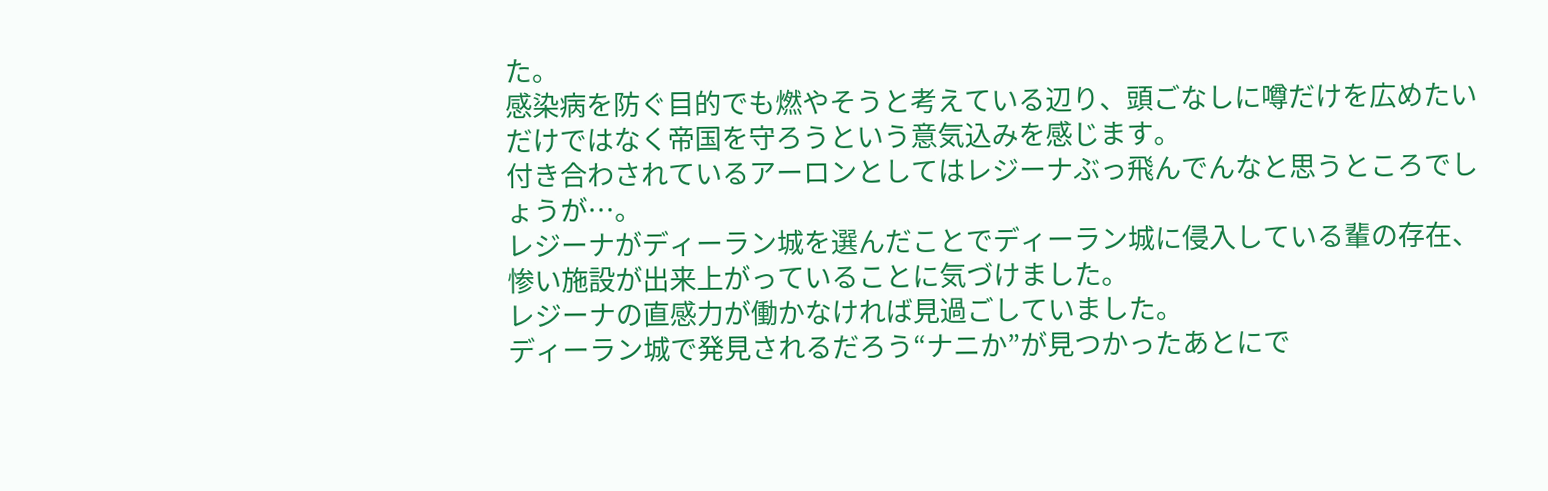た。
感染病を防ぐ目的でも燃やそうと考えている辺り、頭ごなしに噂だけを広めたいだけではなく帝国を守ろうという意気込みを感じます。
付き合わされているアーロンとしてはレジーナぶっ飛んでんなと思うところでしょうが…。
レジーナがディーラン城を選んだことでディーラン城に侵入している輩の存在、惨い施設が出来上がっていることに気づけました。
レジーナの直感力が働かなければ見過ごしていました。
ディーラン城で発見されるだろう“ナニか”が見つかったあとにで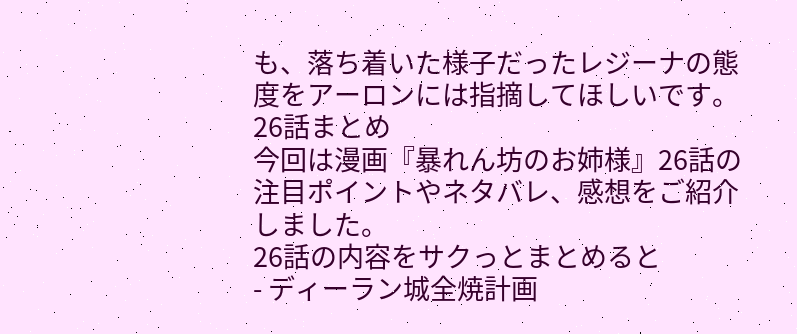も、落ち着いた様子だったレジーナの態度をアーロンには指摘してほしいです。
26話まとめ
今回は漫画『暴れん坊のお姉様』26話の注目ポイントやネタバレ、感想をご紹介しました。
26話の内容をサクっとまとめると
- ディーラン城全焼計画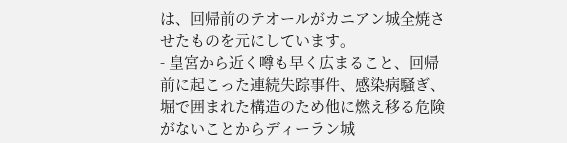は、回帰前のテオールがカニアン城全焼させたものを元にしています。
- 皇宮から近く噂も早く広まること、回帰前に起こった連続失踪事件、感染病騒ぎ、堀で囲まれた構造のため他に燃え移る危険がないことからディーラン城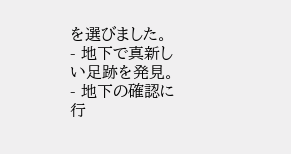を選びました。
- 地下で真新しい足跡を発見。
- 地下の確認に行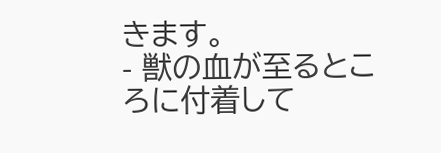きます。
- 獣の血が至るところに付着して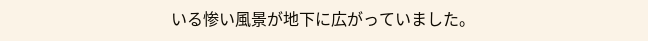いる惨い風景が地下に広がっていました。